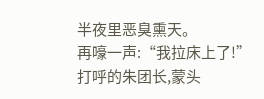半夜里恶臭熏天。
再嚎一声:“我拉床上了!”
打呼的朱团长,蒙头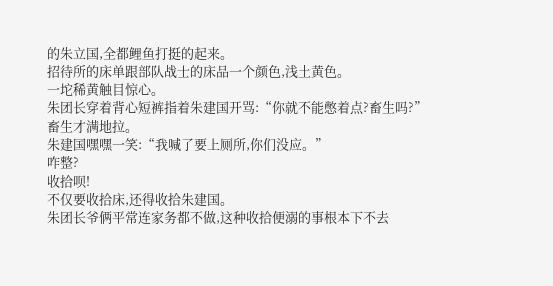的朱立国,全都鲤鱼打挺的起来。
招待所的床单跟部队战士的床品一个颜色,浅土黄色。
一坨稀黄触目惊心。
朱团长穿着背心短裤指着朱建国开骂:“你就不能憋着点?畜生吗?”
畜生才满地拉。
朱建国嘿嘿一笑:“我喊了要上厕所,你们没应。”
咋整?
收拾呗!
不仅要收拾床,还得收拾朱建国。
朱团长爷俩平常连家务都不做,这种收拾便溺的事根本下不去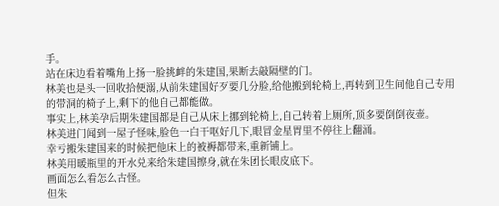手。
站在床边看着嘴角上扬一脸挑衅的朱建国,果断去敲隔壁的门。
林美也是头一回收拾便溺,从前朱建国好歹要几分脸,给他搬到轮椅上,再转到卫生间他自己专用的带洞的椅子上,剩下的他自己都能做。
事实上,林美孕后期朱建国都是自己从床上挪到轮椅上,自己转着上厕所,顶多要倒倒夜壶。
林美进门闻到一屋子怪味,脸色一白干呕好几下,眼冒金星胃里不停往上翻涌。
幸亏搬朱建国来的时候把他床上的被褥都带来,重新铺上。
林美用暖瓶里的开水兑来给朱建国擦身,就在朱团长眼皮底下。
画面怎么看怎么古怪。
但朱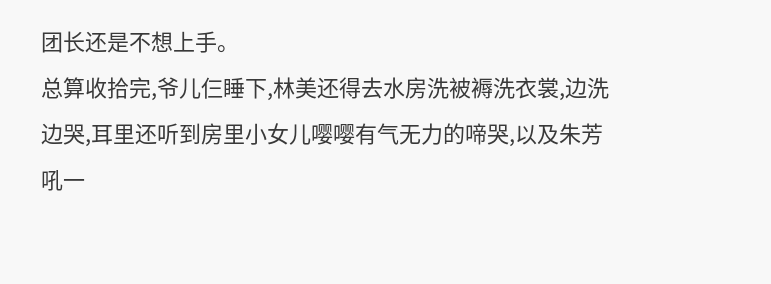团长还是不想上手。
总算收拾完,爷儿仨睡下,林美还得去水房洗被褥洗衣裳,边洗边哭,耳里还听到房里小女儿嘤嘤有气无力的啼哭,以及朱芳吼一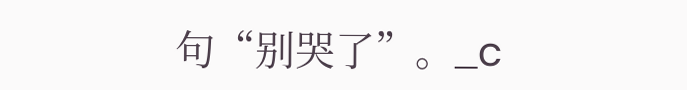句“别哭了”。_c